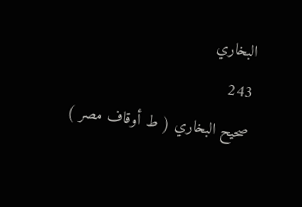البخاري
243
صحيح البخاري ( ط أوقاف مصر )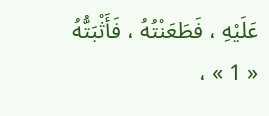عَلَيْهِ ، فَطَعَنْتُهُ ، فَأَثْبَتُّهُ « 1 » ،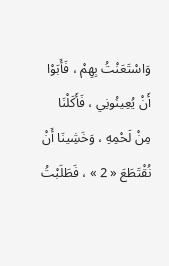وَاسْتَعَنْتُ بِهِمْ ، فَأَبَوْا أَنْ يُعِينُونِي ، فَأَكَلْنَا مِنْ لَحْمِهِ ، وَخَشِينَا أَنْ نُقْتَطَعَ « 2 » ، فَطَلَبْتُ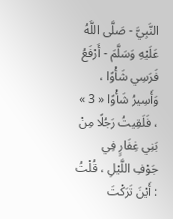النَّبِيَّ - صَلَّى اللَّهُ عَلَيْهِ وَسَلَّمَ - أَرْفَعُ فَرَسِي شَأْوًا ، وَأَسِيرُ شَأْوًا « 3 » ، فَلَقِيتُ رَجُلًا مِنْ بَنِي غِفَارٍ فِي جَوْفِ اللَّيْلِ ، قُلْتُ : أَيْنَ تَرَكْتَ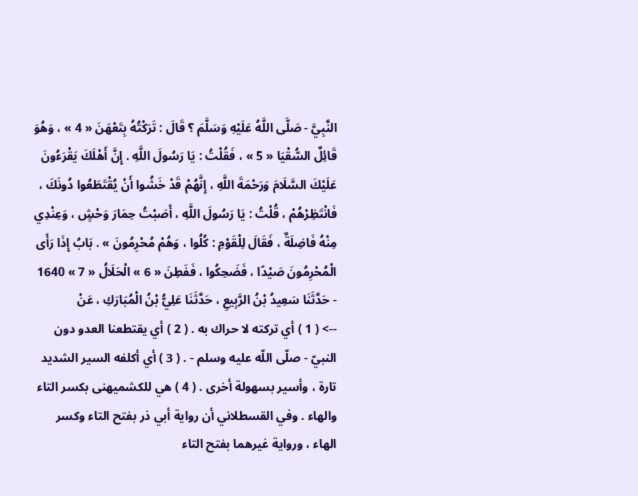النَّبِيَّ - صَلَّى اللَّهُ عَلَيْهِ وَسَلَّمَ ؟ قَالَ : تَرَكْتُهُ بِتَعْهَنَ « 4 » ، وَهُوَ قَائِلٌ السُّقْيَا « 5 » ، فَقُلْتُ : يَا رَسُولَ اللَّهِ . إِنَّ أَهْلَكَ يَقْرَءُونَ عَلَيْكَ السَّلَامَ وَرَحْمَةَ اللَّهِ ، إِنَّهُمْ قَدْ خَشُوا أَنْ يُقْتَطَعُوا دُونَكَ ، فَانْتَظِرْهُمْ ، قُلْتُ : يَا رَسُولَ اللَّهِ ، أَصَبْتُ حِمَارَ وَحْشٍ ، وَعِنْدِي مِنْهُ فَاضِلَةٌ ، فَقَالَ لِلْقَوْمِ : كُلُوا ، وَهُمْ مُحْرِمُونَ » . بَابُ إِذَا رَأَى الْمُحْرِمُونَ صَيْدًا ، فَضَحِكُوا ، فَفَطِنَ « 6 » الْحَلَالُ « 7 » 1640 - حَدَّثَنَا سَعِيدُ بْنُ الرَّبِيعِ ، حَدَّثَنَا عَلِيُّ بْنُ الْمُبَارَكِ ، عَنْ
--> ( 1 ) أي تركته لا حراك به . ( 2 ) أي يقتطعنا العدو دون النبيّ - صلّى اللّه عليه وسلم - . ( 3 ) أي أكلفه السير الشديد تارة ، وأسير بسهولة أخرى . ( 4 ) هي للكشميهنى بكسر التاء والهاء . وفي القسطلاني أن رواية أبي ذر بفتح التاء وكسر الهاء ، ورواية غيرهما بفتح التاء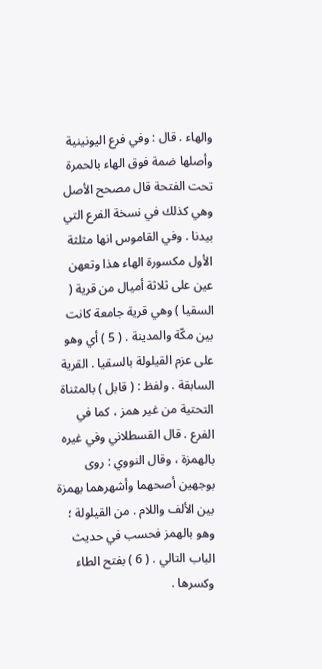والهاء . قال : وفي فرع اليونينية وأصلها ضمة فوق الهاء بالحمرة تحت الفتحة قال مصحح الأصل وهي كذلك في نسخة الفرع التي بيدنا . وفي القاموس انها مثلثة الأول مكسورة الهاء هذا وتعهن عين على ثلاثة أميال من قرية ( السقيا ) وهي قرية جامعة كانت بين مكّة والمدينة . ( 5 ) أي وهو على عزم القيلولة بالسقيا . القرية السابقة . ولفظ : ( قابل ) بالمثناة التحتية من غير همز ، كما في الفرع . قال القسطلاني وفي غيره بالهمزة ، وقال النووي : روى بوجهين أصحهما وأشهرهما بهمزة بين الألف واللام . من القيلولة ؛ وهو بالهمز فحسب في حديث الباب التالي . ( 6 ) بفتح الطاء وكسرها .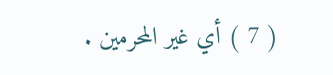( 7 ) أي غير المحرمين .